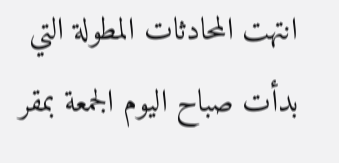انتهت المحادثات المطولة التي بدأت صباح اليوم الجمعة بمقر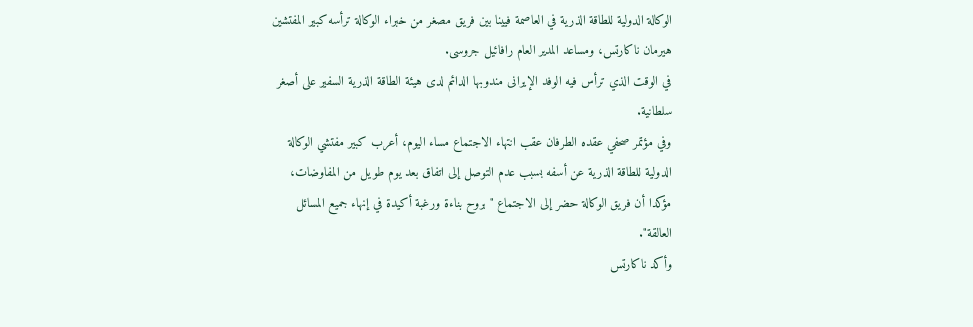الوكالة الدولية للطاقة الذرية في العاصمة فيينا بين فريق مصغر من خبراء الوكالة ترأسه كبير المفتشين هيرمان ناكارتس، ومساعد المدير العام رافائيل جروسى.
في الوقت الذي ترأس فيه الوفد الإيرانى مندوبها الدائم لدى هيئة الطاقة الذرية السفير على أصغر سلطانية.
وفي مؤتمر صحفي عقده الطرفان عقب انتهاء الاجتماع مساء اليوم، أعرب كبير مفتشي الوكالة الدولية للطاقة الذرية عن أسفه بسبب عدم التوصل إلى اتفاق بعد يوم طويل من المفاوضات، مؤكدا أن فريق الوكالة حضر إلى الاجتماع "بروح بناءة ورغبة أكيدة في إنهاء جميع المسائل العالقة".
وأكد ناكارتس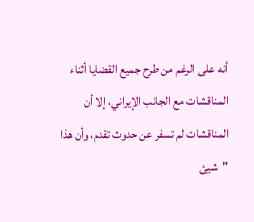أنه على الرغم من طرح جميع القضايا أثناء المناقشات مع الجانب الإيراني، إلا أن المناقشات لم تسفر عن حدوث تقدم، وأن هذا "شيئ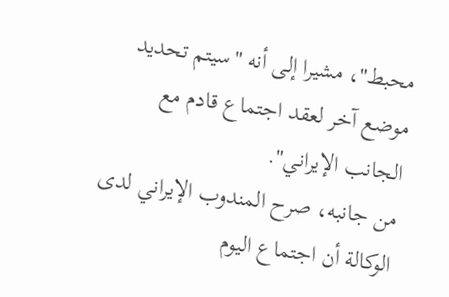محبط"، مشيرا إلى أنه "سيتم تحديد موضع آخر لعقد اجتماع قادم مع الجانب الإيراني".
من جانبه، صرح المندوب الإيراني لدى الوكالة أن اجتماع اليوم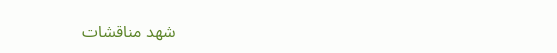شهد مناقشات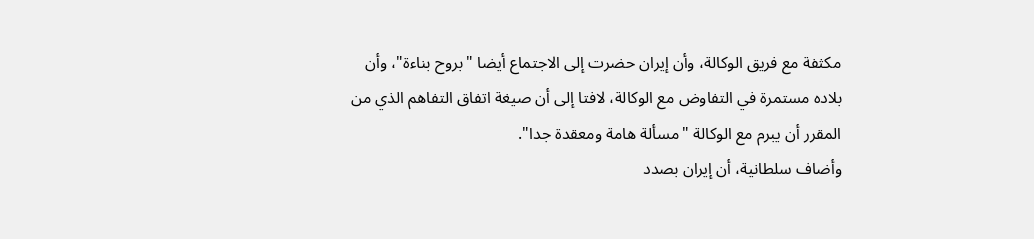مكثفة مع فريق الوكالة، وأن إيران حضرت إلى الاجتماع أيضا "بروح بناءة"، وأن
بلاده مستمرة في التفاوض مع الوكالة، لافتا إلى أن صيغة اتفاق التفاهم الذي من المقرر أن يبرم مع الوكالة "مسألة هامة ومعقدة جدا".
وأضاف سلطانية، أن إيران بصدد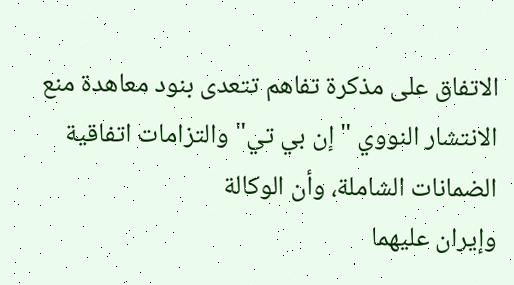الاتفاق على مذكرة تفاهم تتعدى بنود معاهدة منع الانتشار النووي "إن بي تي" والتزامات اتفاقية الضمانات الشاملة، وأن الوكالة
وإيران عليهما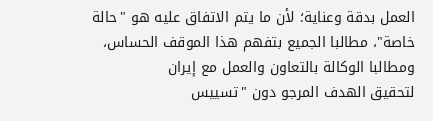العمل بدقة وعناية؛ لأن ما يتم الاتفاق عليه هو "حالة خاصة"، مطالبا الجميع بتفهم هذا الموقف الحساس، ومطالبا الوكالة بالتعاون والعمل مع إيران
لتحقيق الهدف المرجو دون "تسييس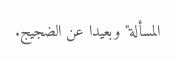المسألة" وبعيدا عن الضجيج.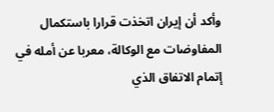وأكد أن إيران اتخذت قرارا باستكمال المفاوضات مع الوكالة، معربا عن أمله في إتمام الاتفاق الذي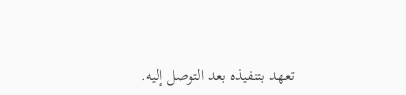تعهد بتنفيذه بعد التوصل إليه.